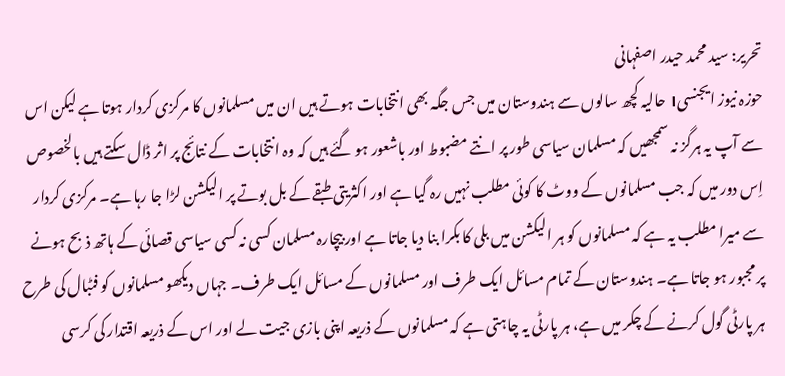تحریر: سید محمد حیدر اصفہانی
حوزہ نیوز ایجنسی। حالیہ کچھ سالوں سے ہندوستان میں جس جگہ بھی انتخابات ہوتے ہیں ان میں مسلمانوں کا مرکزی کردار ہوتا ہے لیکن اس سے آپ یہ ہرگز نہ سمجھیں کہ مسلمان سیاسی طور پر انتے مضبوط اور باشعور ہو گئے ہیں کہ وہ انتخابات کے نتائج پر اثر ڈال سکتے ہیں بالخصوص اِس دور میں کہ جب مسلمانوں کے ووٹ کا کوئی مطلب نہیں رہ گیا ہے اور اکثریتی طبقے کے بل بوتے پر الیکشن لڑا جا رہا ہے۔ مرکزی کردار سے میرا مطلب یہ ہے کہ مسلمانوں کو ہر الیکشن میں بلی کا بکرا بنا دیا جاتا ہے اور بیچارہ مسلمان کسی نہ کسی سیاسی قصائی کے ہاتھ ذبح ہونے پر مجبور ہو جاتا ہے۔ ہندوستان کے تمام مسائل ایک طرف اور مسلمانوں کے مسائل ایک طرف۔ جہاں دیکھو مسلمانوں کو فٹبال کی طرح ہر پارٹی گول کرنے کے چکر میں ہے، ہر پارٹی یہ چاہتی ہے کہ مسلمانوں کے ذریعہ اپنی بازی جیت لے اور اس کے ذریعہ اقتدار کی کرسی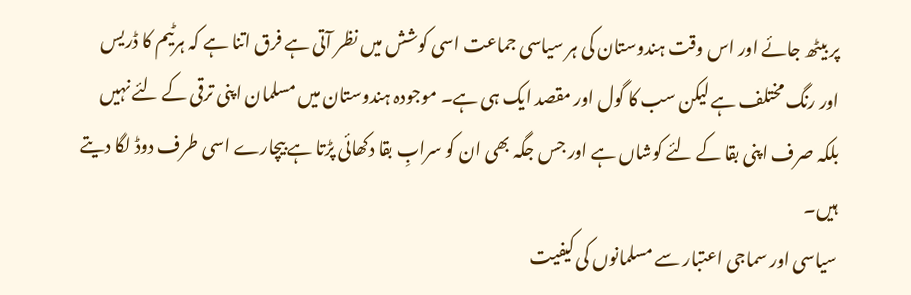پر بیٹھ جائے اور اس وقت ہندوستان کی ہر سیاسی جماعت اسی کوشش میں نظر آتی ہے فرق اتنا ہے کہ ہرٹیم کا ڈریس اور رنگ مختلف ہے لیکن سب کا گول اور مقصد ایک ہی ہے۔ موجودہ ہندوستان میں مسلمان اپنی ترقی کے لئے نہیں بلکہ صرف اپنی بقا کے لئے کوشاں ہے اور جس جگہ بھی ان کو سرابِ بقا دکھائی پڑتا ہے بیچارے اسی طرف دوڈ لگا دیتے ہیں۔
سیاسی اور سماجی اعتبار سے مسلمانوں کی کیفیت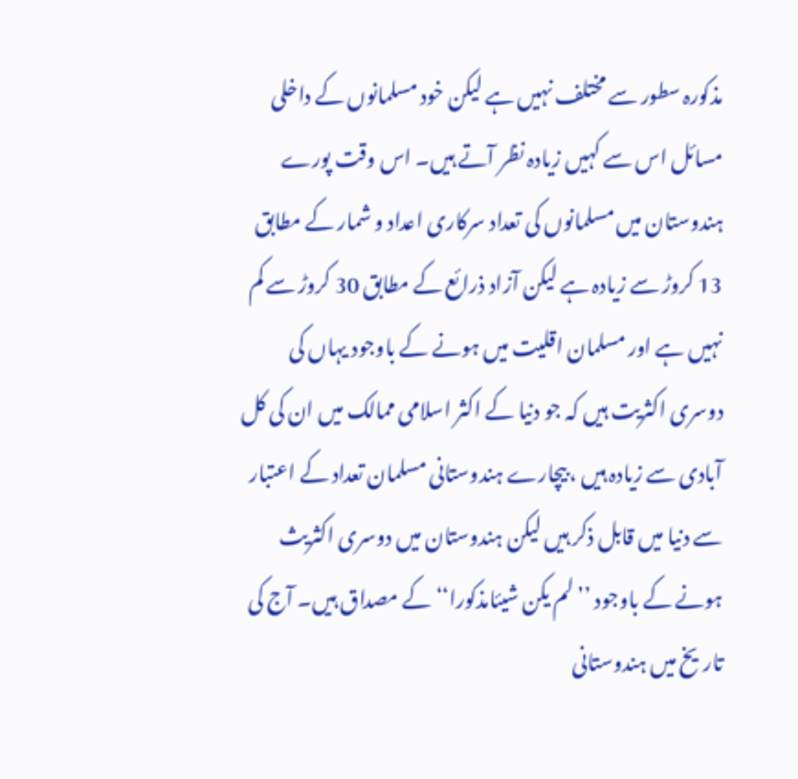مذکورہ سطور سے مختلف نہیں ہے لیکن خود مسلمانوں کے داخلی مسائل اس سے کہیں زیادہ نظر آتے ہیں۔ اس وقت پورے ہندوستان میں مسلمانوں کی تعداد سرکاری اعداد و شمار کے مطابق 13 کروڑ سے زیادہ ہے لیکن آزاد ذرائع کے مطابق 30 کروڑ سے کم نہیں ہے اور مسلمان اقلیت میں ہونے کے باوجود یہاں کی دوسری اکثریت ہیں کہ جو دنیا کے اکثر اسلامی ممالک میں ان کی کل آبادی سے زیادہ ہیں ، بیچارے ہندوستانی مسلمان تعداد کے اعتبار سے دنیا میں قابل ذکر ہیں لیکن ہندوستان میں دوسری اکثریث ہونے کے باوجود ’’لم یکن شیئامذکورا‘‘ کے مصداق ہیں۔ آج کی تاریخ میں ہندوستانی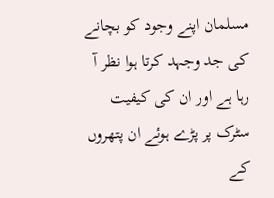مسلمان اپنے وجود کو بچانے کی جد وجہد کرتا ہوا نظر آ رہا ہے اور ان کی کیفیت سٹرک پر پڑے ہوئے ان پتھروں کے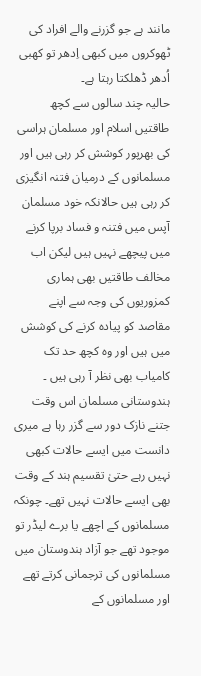مانند ہے جو گزرنے والے افراد کی ٹھوکروں میں کبھی اِدھر تو کھبی اُدھر ڈھلکتا رہتا ہے۔
حالیہ چند سالوں سے کچھ طاقتیں اسلام اور مسلمان ہراسی کی بھرپور کوشش کر رہی ہیں اور مسلمانوں کے درمیان فتنہ انگیزی کر رہی ہیں حالانکہ خود مسلمان آپس میں فتنہ و فساد برپا کرنے میں پیچھے نہیں ہیں لیکن اب مخالف طاقتیں بھی ہماری کمزوریوں کی وجہ سے اپنے مقاصد کو پیادہ کرنے کی کوشش میں ہیں اور وہ کچھ حد تک کامیاب بھی نظر آ رہی ہیں ۔ ہندوستانی مسلمان اس وقت جتنے نازک دور سے گزر رہا ہے میری دانست میں ایسے حالات کبھی نہیں رہے حتیٰ تقسیم ہند کے وقت بھی ایسے حالات نہیں تھے۔ چونکہ مسلمانوں کے اچھے یا برے لیڈر تو موجود تھے جو آزاد ہندوستان میں مسلمانوں کی ترجمانی کرتے تھے اور مسلمانوں کے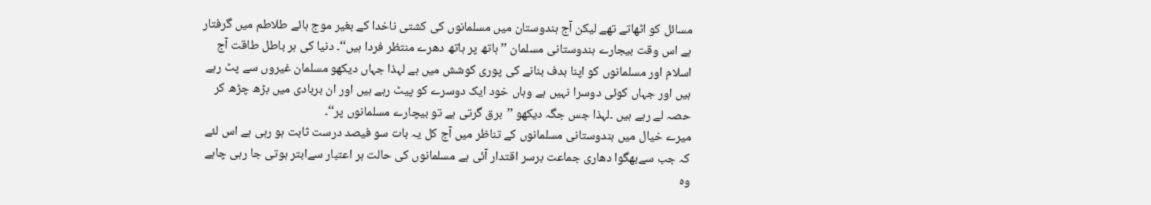مسائل کو اٹھاتے تھے لیکن آج ہندوستان میں مسلمانوں کی کشتی ناخدا کے بغیر موج ہائے طلاطم میں گرفتار ہے اس وقت بیجارے ہندوستانی مسلمان ’’ ہاتھ پر ہاتھ دھرے منتظر فردا ہیں‘‘۔ دنیا کی ہر باطل طاقت آج اسلام اور مسلمانوں کو اپنا ہدف بنانے کی پوری کوشش میں ہے لہذا جہاں دیکھو مسلمان غیروں سے پٹ رہے ہیں اور جہاں کوئی دوسرا نہیں ہے وہاں خود ایک دوسرے کو پیٹ رہے ہیں اور ان بربادی میں بڑھ چڑھ کر حصہ لے رہے ہیں ۔لہذا جس جگہ دیکھو ’’برق گرتی ہے تو بیچارے مسلمانوں پر‘‘۔
میرے خیال میں ہندوستانی مسلمانوں کے تناظر میں آج کل یہ بات سو فیصد درست ثابت ہو رہی ہے اس لئے کہ جب سےبھگوا دھاری جماعت برسر اقتدار آئی ہے مسلمانوں کی حالت ہر اعتبار سےابتر ہوتی جا رہی چاہے وہ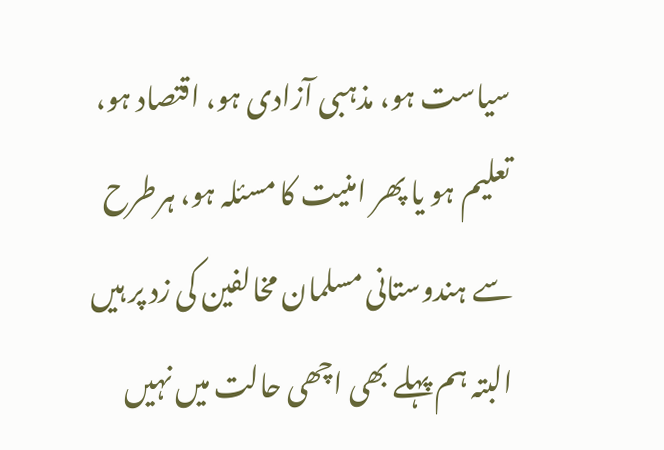سیاست ہو، مذہبی آزادی ہو، اقتصاد ہو، تعلیم ہو یا پھر امنیت کا مسئلہ ہو، ہرطرح سے ہندوستانی مسلمان مخالفین کی زد پر ہیں البتہ ہم پہلے بھی اچھی حالت میں نہیں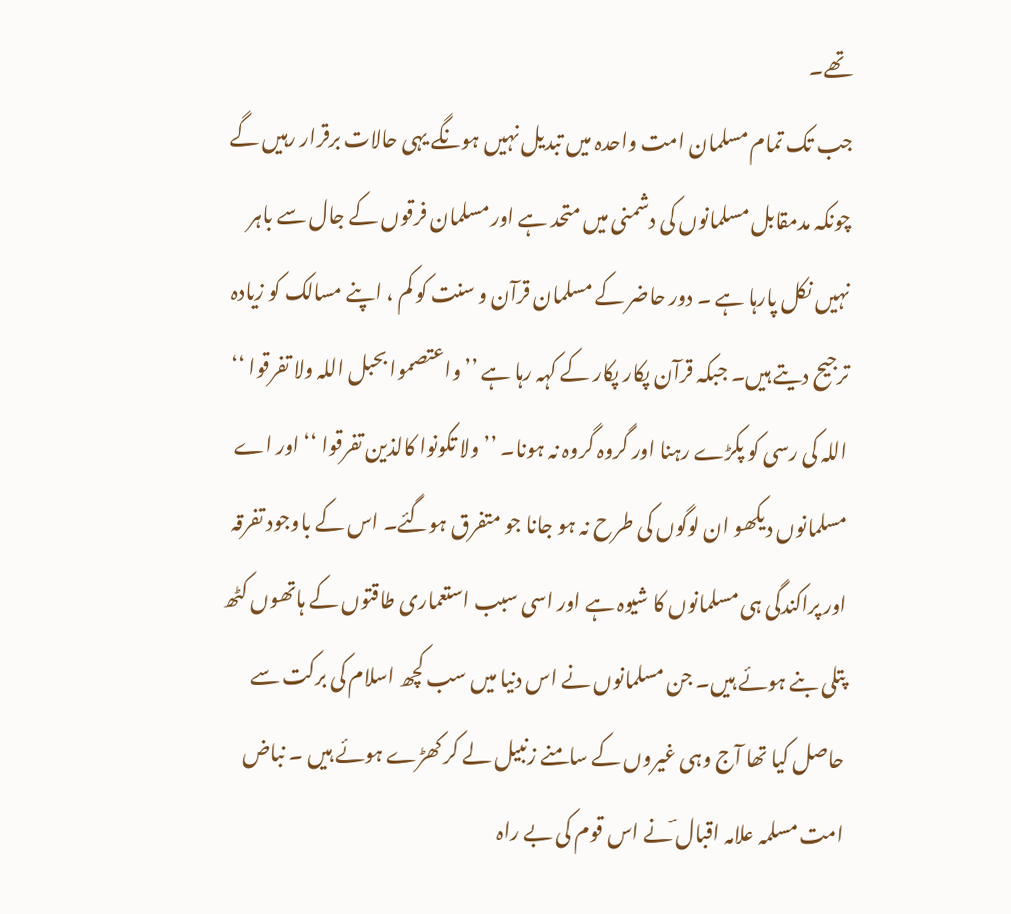تھے۔
جب تک تمام مسلمان امت واحدہ میں تبدیل نہیں ہونگے یہی حالات برقرار رہیں گے چونکہ مدمقابل مسلمانوں کی دشمنی میں متحد ہے اور مسلمان فرقوں کے جال سے باہر نہیں نکل پارہا ہے ۔ دور حاضر کے مسلمان قرآن و سنت کو کم ، اپنے مسالک کو زیادہ ترجیح دیتے ہیں۔ جبکہ قرآن پکار پکار کے کہہ رہا ہے ’’واعتصموا بحبل اللہ ولا تفرقوا ‘‘ اللہ کی رسی کو پکڑے رہنا اور گروہ گروہ نہ ہونا۔ ’’ولا تکونوا کالذین تفرقوا ‘‘ اور اے مسلمانوں دیکھو ان لوگوں کی طرح نہ ہو جانا جو متفرق ہوگئے۔ اس کے باوجود تفرقہ اور پراکندگی ہی مسلمانوں کا شیوہ ہے اور اسی سبب استعماری طاقتوں کے ہاتھوں کٹھ پتلی بنے ہوئے ہیں۔ جن مسلمانوں نے اس دنیا میں سب کچھ اسلام کی برکت سے حاصل کیا تھا آج وہی غیروں کے سامنے زنبیل لے کر کھڑے ہوئے ہیں ۔ نباض امت مسلمہ علامہ اقبال ؔنے اس قوم کی بے راہ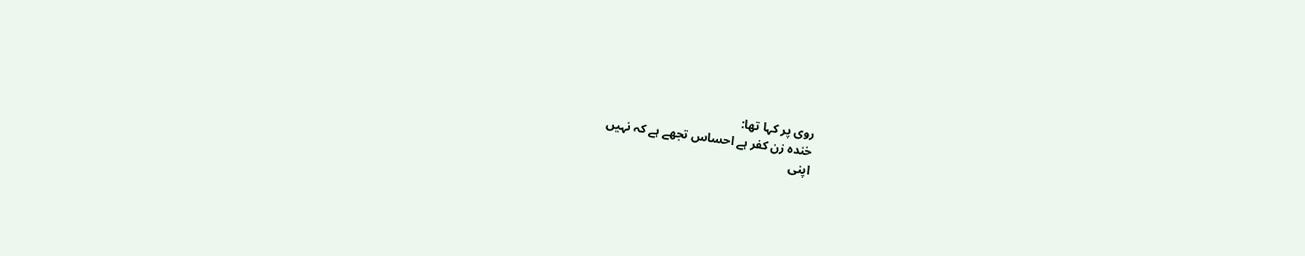روی پر کہا تھا:
خندہ زن کفر ہے احساس تجھے ہے کہ نہیں
اپنی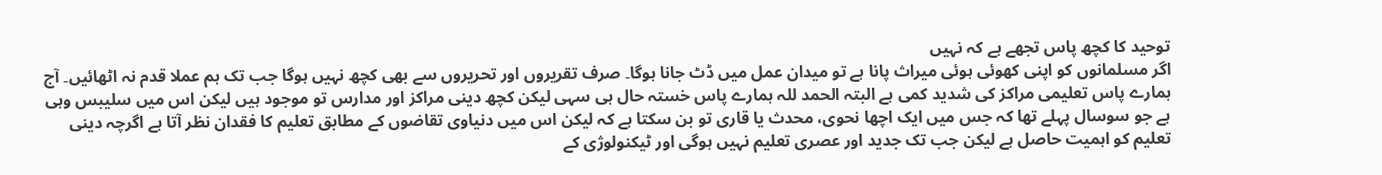توحید کا کچھ پاس تجھے ہے کہ نہیں
اگر مسلمانوں کو اپنی کھوئی ہوئی میراث پانا ہے تو میدان عمل میں ڈٹ جانا ہوگا۔ صرف تقریروں اور تحریروں سے بھی کچھ نہیں ہوگا جب تک ہم عملا قدم نہ اٹھائیں۔ آج ہمارے پاس تعلیمی مراکز کی شدید کمی ہے البتہ الحمد للہ ہمارے پاس خستہ حال ہی سہی لیکن کچھ دینی مراکز اور مدارس تو موجود ہیں لیکن اس میں سلیبس وہی ہے جو سوسال پہلے تھا کہ جس میں ایک اچھا نحوی، محدث یا قاری تو بن سکتا ہے کہ لیکن اس میں دنیاوی تقاضوں کے مطابق تعلیم کا فقدان نظر آتا ہے اگرچہ دینی تعلیم کو اہمیت حاصل ہے لیکن جب تک جدید اور عصری تعلیم نہیں ہوگی اور ٹیکنولوژی کے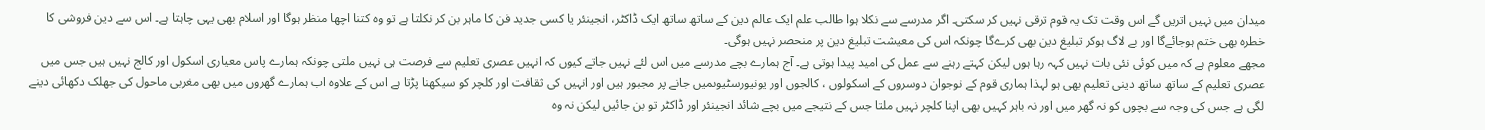میدان میں نہیں اتریں گے اس وقت تک یہ قوم ترقی نہیں کر سکتی۔ اگر مدرسے سے نکلا ہوا طالب علم ایک عالم دین کے ساتھ ساتھ ایک ڈاکٹر، انجینئر یا کسی جدید فن کا ماہر بن کر نکلتا ہے تو وہ کتنا اچھا منظر ہوگا اور اسلام بھی یہی چاہتا ہے۔ اس سے دین فروشی کا خطرہ بھی ختم ہوجائےگا اور بے لاگ ہوکر تبلیغ دین بھی کرےگا چونکہ اس کی معیشت تبلیغ دین پر منحصر نہیں ہوگی۔
مجھے معلوم ہے کہ میں کوئی نئی بات نہیں کہہ رہا ہوں لیکن کہتے رہنے سے عمل کی امید پیدا ہوتی ہے۔ آج ہمارے بچے مدرسے میں اس لئے نہیں جاتے کیوں کہ انہیں عصری تعلیم سے فرصت ہی نہیں ملتی چونکہ ہمارے پاس معیاری اسکول اور کالج نہیں ہیں جس میں عصری تعلیم کے ساتھ ساتھ دینی تعلیم بھی ہو لہذا ہماری قوم کے نوجوان دوسروں کے اسکولوں ، کالجوں اور یونیورسٹیوںمیں جانے پر مجبور ہیں اور انہیں کی ثقافت اور کلچر کو سیکھنا پڑتا ہے اس کے علاوہ اب ہمارے گھروں میں بھی مغربی ماحول کی جھلک دکھائی دینے لگی ہے جس کی وجہ سے بچوں کو نہ گھر میں اور نہ باہر کہیں بھی اپنا کلچر نہیں ملتا جس کے نتیجے میں بچے شائد انجینئر اور ڈاکٹر تو بن جائیں لیکن نہ وہ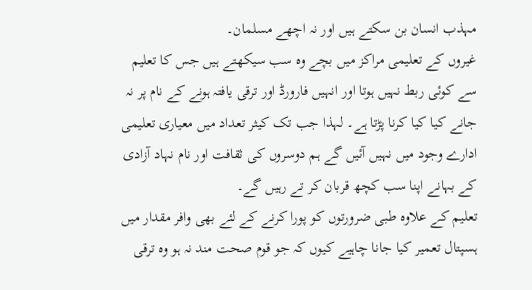مہذب انسان بن سکتے ہیں اور نہ اچھے مسلمان۔
غیروں کے تعلیمی مراکز میں بچے وہ سب سیکھتے ہیں جس کا تعلیم سے کوئی ربط نہیں ہوتا اور انہیں فارورڈ اور ترقی یافتہ ہونے کے نام پر نہ جانے کیا کیا کرنا پڑتا ہے۔ لہذا جب تک کیثر تعداد میں معیاری تعلیمی ادارے وجود میں نہیں آئیں گے ہم دوسروں کی ثقافت اور نام نہاد آزادی کے بہانے اپنا سب کچھ قربان کر تے رہیں گے۔
تعلیم کے علاوہ طبی ضرورتوں کو پورا کرنے کے لئے بھی وافر مقدار میں ہسپتال تعمیر کیا جانا چاہیے کیوں کہ جو قوم صحت مند نہ ہو وہ ترقی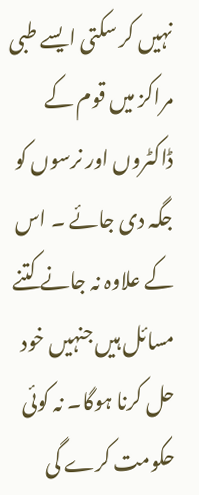نہیں کر سکتی ایسے طبی مراکز میں قوم کے ڈاکٹروں اور نرسوں کو جگہ دی جائے ۔ اس کے علاوہ نہ جانے کتنے مسائل ہیں جنہیں خود حل کرنا ہوگا۔ نہ کوئی حکومت کرے گی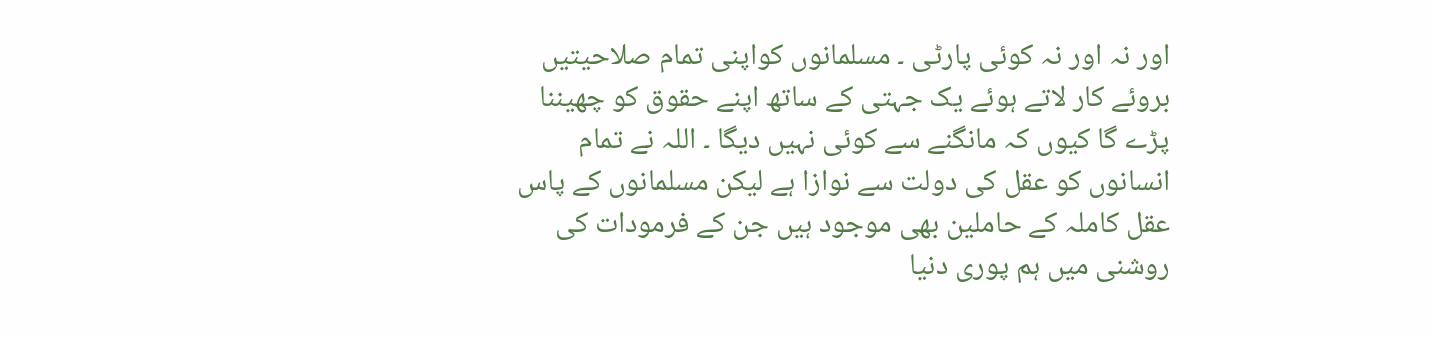اور نہ اور نہ کوئی پارٹی ۔ مسلمانوں کواپنی تمام صلاحیتیں بروئے کار لاتے ہوئے یک جہتی کے ساتھ اپنے حقوق کو چھیننا پڑے گا کیوں کہ مانگنے سے کوئی نہیں دیگا ۔ اللہ نے تمام انسانوں کو عقل کی دولت سے نوازا ہے لیکن مسلمانوں کے پاس عقل کاملہ کے حاملین بھی موجود ہیں جن کے فرمودات کی روشنی میں ہم پوری دنیا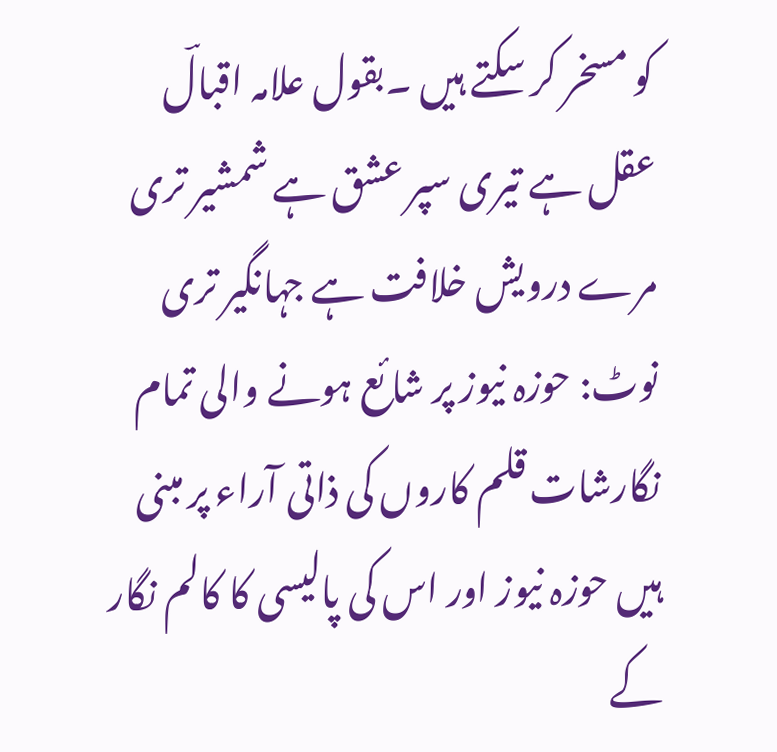کو مسخر کر سکتے ہیں ۔بقول علامہ اقبالؔ
عقل ہے تیری سپر عشق ہے شمشیر تری
مرے درویش خلافت ہے جہانگیر تری
نوٹ: حوزہ نیوز پر شائع ہونے والی تمام نگارشات قلم کاروں کی ذاتی آراء پر مبنی ہیں حوزہ نیوز اور اس کی پالیسی کا کالم نگار کے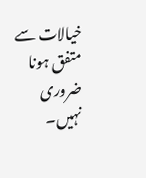خیالات سے متفق ہونا ضروری نہیں۔